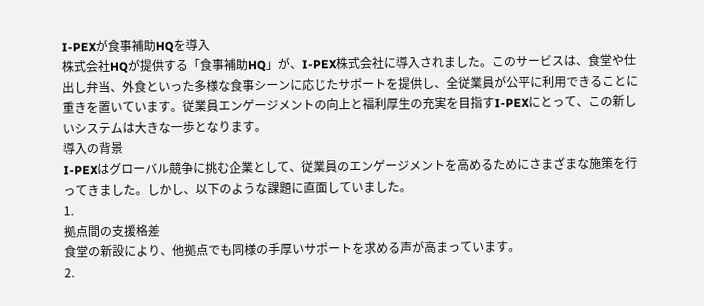I-PEXが食事補助HQを導入
株式会社HQが提供する「食事補助HQ」が、I-PEX株式会社に導入されました。このサービスは、食堂や仕出し弁当、外食といった多様な食事シーンに応じたサポートを提供し、全従業員が公平に利用できることに重きを置いています。従業員エンゲージメントの向上と福利厚生の充実を目指すI-PEXにとって、この新しいシステムは大きな一歩となります。
導入の背景
I-PEXはグローバル競争に挑む企業として、従業員のエンゲージメントを高めるためにさまざまな施策を行ってきました。しかし、以下のような課題に直面していました。
1.
拠点間の支援格差
食堂の新設により、他拠点でも同様の手厚いサポートを求める声が高まっています。
2.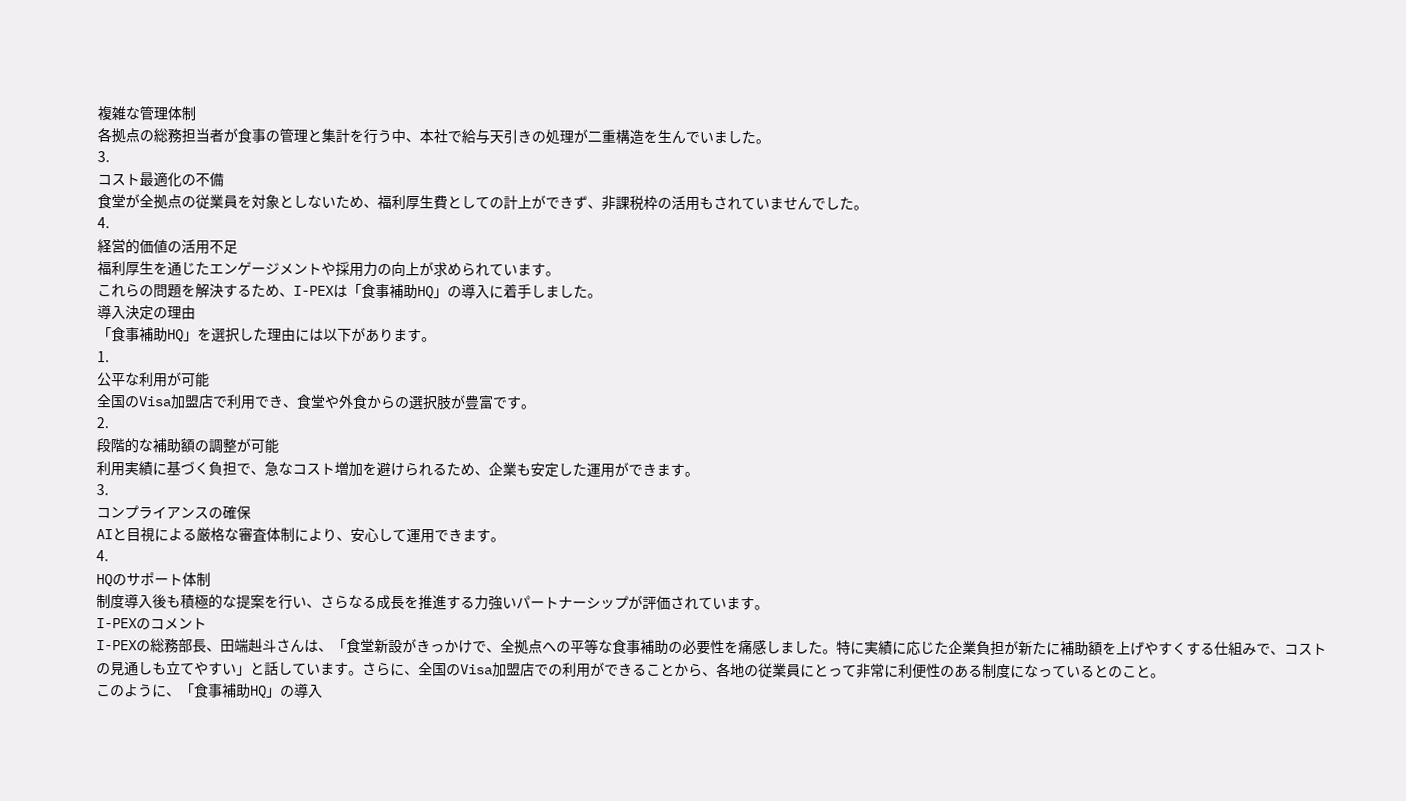複雑な管理体制
各拠点の総務担当者が食事の管理と集計を行う中、本社で給与天引きの処理が二重構造を生んでいました。
3.
コスト最適化の不備
食堂が全拠点の従業員を対象としないため、福利厚生費としての計上ができず、非課税枠の活用もされていませんでした。
4.
経営的価値の活用不足
福利厚生を通じたエンゲージメントや採用力の向上が求められています。
これらの問題を解決するため、I-PEXは「食事補助HQ」の導入に着手しました。
導入決定の理由
「食事補助HQ」を選択した理由には以下があります。
1.
公平な利用が可能
全国のVisa加盟店で利用でき、食堂や外食からの選択肢が豊富です。
2.
段階的な補助額の調整が可能
利用実績に基づく負担で、急なコスト増加を避けられるため、企業も安定した運用ができます。
3.
コンプライアンスの確保
AIと目視による厳格な審査体制により、安心して運用できます。
4.
HQのサポート体制
制度導入後も積極的な提案を行い、さらなる成長を推進する力強いパートナーシップが評価されています。
I-PEXのコメント
I-PEXの総務部長、田端赳斗さんは、「食堂新設がきっかけで、全拠点への平等な食事補助の必要性を痛感しました。特に実績に応じた企業負担が新たに補助額を上げやすくする仕組みで、コストの見通しも立てやすい」と話しています。さらに、全国のVisa加盟店での利用ができることから、各地の従業員にとって非常に利便性のある制度になっているとのこと。
このように、「食事補助HQ」の導入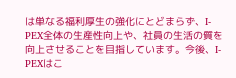は単なる福利厚生の強化にとどまらず、I-PEX全体の生産性向上や、社員の生活の質を向上させることを目指しています。今後、I-PEXはこ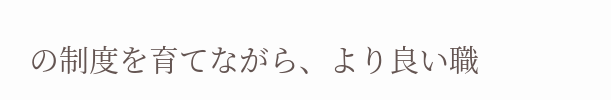の制度を育てながら、より良い職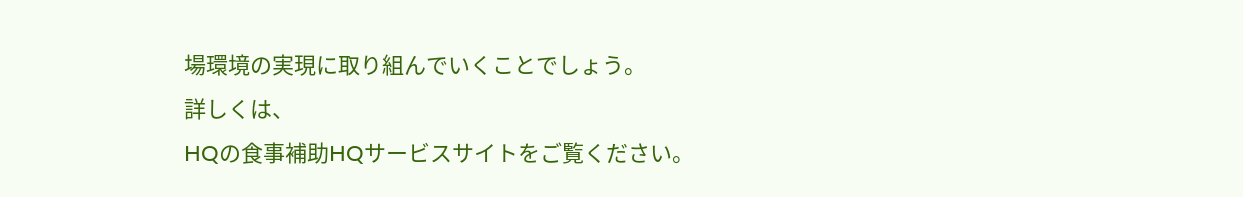場環境の実現に取り組んでいくことでしょう。
詳しくは、
HQの食事補助HQサービスサイトをご覧ください。